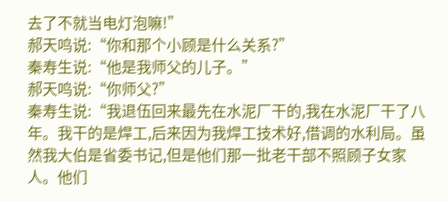去了不就当电灯泡嘛!”
郝天鸣说:“你和那个小顾是什么关系?”
秦寿生说:“他是我师父的儿子。”
郝天鸣说:“你师父?”
秦寿生说:“我退伍回来最先在水泥厂干的,我在水泥厂干了八年。我干的是焊工,后来因为我焊工技术好,借调的水利局。虽然我大伯是省委书记,但是他们那一批老干部不照顾子女家人。他们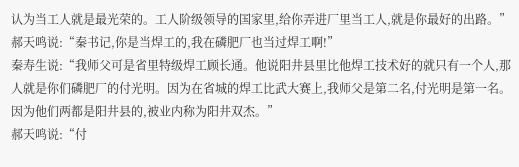认为当工人就是最光荣的。工人阶级领导的国家里,给你弄进厂里当工人,就是你最好的出路。”
郝天鸣说:“秦书记,你是当焊工的,我在磷肥厂也当过焊工啊!”
秦寿生说:“我师父可是省里特级焊工顾长通。他说阳井县里比他焊工技术好的就只有一个人,那人就是你们磷肥厂的付光明。因为在省城的焊工比武大赛上,我师父是第二名,付光明是第一名。因为他们两都是阳井县的,被业内称为阳井双杰。”
郝天鸣说:“付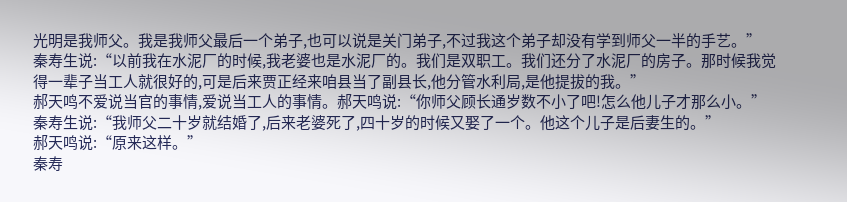光明是我师父。我是我师父最后一个弟子,也可以说是关门弟子,不过我这个弟子却没有学到师父一半的手艺。”
秦寿生说:“以前我在水泥厂的时候,我老婆也是水泥厂的。我们是双职工。我们还分了水泥厂的房子。那时候我觉得一辈子当工人就很好的,可是后来贾正经来咱县当了副县长,他分管水利局,是他提拔的我。”
郝天鸣不爱说当官的事情,爱说当工人的事情。郝天鸣说:“你师父顾长通岁数不小了吧!怎么他儿子才那么小。”
秦寿生说:“我师父二十岁就结婚了,后来老婆死了,四十岁的时候又娶了一个。他这个儿子是后妻生的。”
郝天鸣说:“原来这样。”
秦寿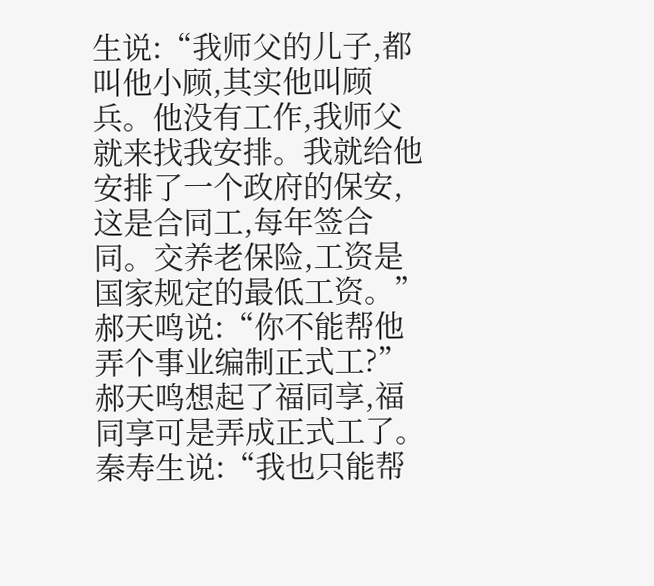生说:“我师父的儿子,都叫他小顾,其实他叫顾兵。他没有工作,我师父就来找我安排。我就给他安排了一个政府的保安,这是合同工,每年签合同。交养老保险,工资是国家规定的最低工资。”
郝天鸣说:“你不能帮他弄个事业编制正式工?”
郝天鸣想起了福同享,福同享可是弄成正式工了。
秦寿生说:“我也只能帮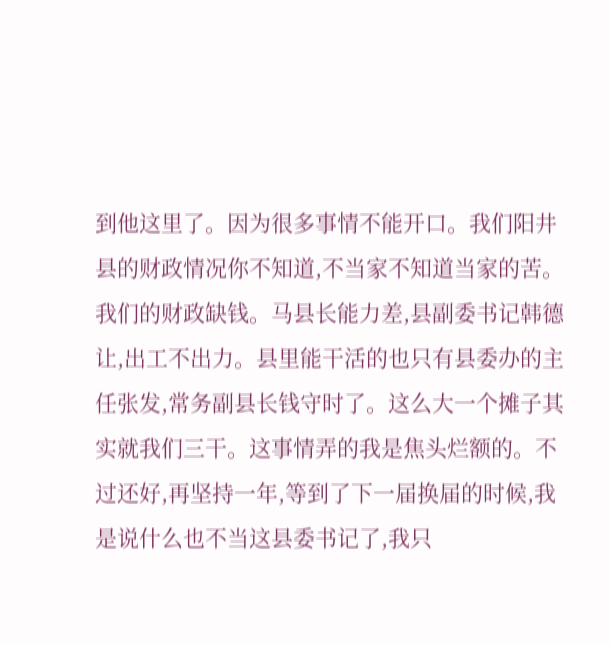到他这里了。因为很多事情不能开口。我们阳井县的财政情况你不知道,不当家不知道当家的苦。我们的财政缺钱。马县长能力差,县副委书记韩德让,出工不出力。县里能干活的也只有县委办的主任张发,常务副县长钱守时了。这么大一个摊子其实就我们三干。这事情弄的我是焦头烂额的。不过还好,再坚持一年,等到了下一届换届的时候,我是说什么也不当这县委书记了,我只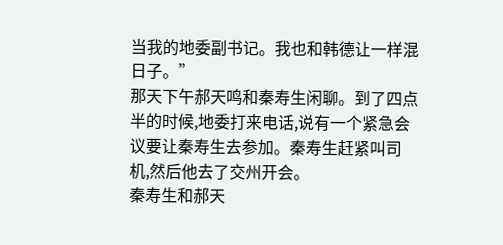当我的地委副书记。我也和韩德让一样混日子。”
那天下午郝天鸣和秦寿生闲聊。到了四点半的时候,地委打来电话,说有一个紧急会议要让秦寿生去参加。秦寿生赶紧叫司机,然后他去了交州开会。
秦寿生和郝天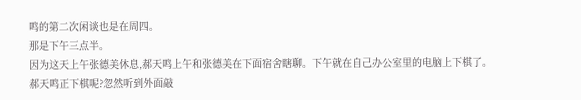鸣的第二次闲谈也是在周四。
那是下午三点半。
因为这天上午张德美休息,郝天鸣上午和张德美在下面宿舍瞎聊。下午就在自己办公室里的电脑上下棋了。
郝天鸣正下棋呢?忽然听到外面敲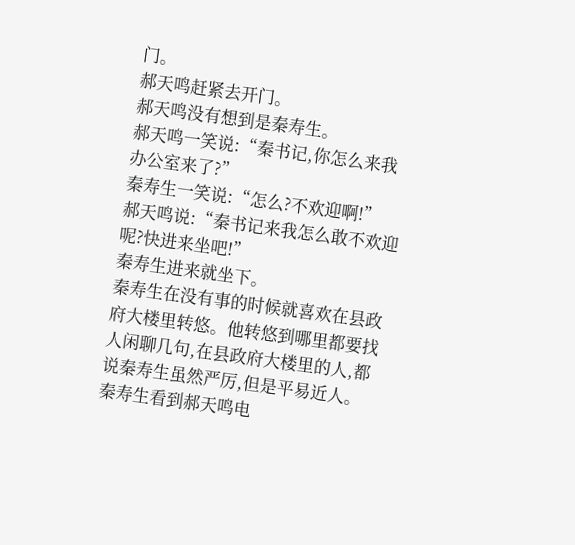门。
郝天鸣赶紧去开门。
郝天鸣没有想到是秦寿生。
郝天鸣一笑说:“秦书记,你怎么来我办公室来了?”
秦寿生一笑说:“怎么?不欢迎啊!”
郝天鸣说:“秦书记来我怎么敢不欢迎呢?快进来坐吧!”
秦寿生进来就坐下。
秦寿生在没有事的时候就喜欢在县政府大楼里转悠。他转悠到哪里都要找人闲聊几句,在县政府大楼里的人,都说秦寿生虽然严厉,但是平易近人。
秦寿生看到郝天鸣电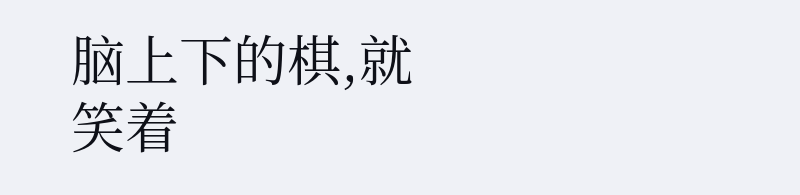脑上下的棋,就笑着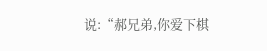说:“郝兄弟,你爱下棋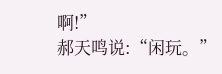啊!”
郝天鸣说:“闲玩。”